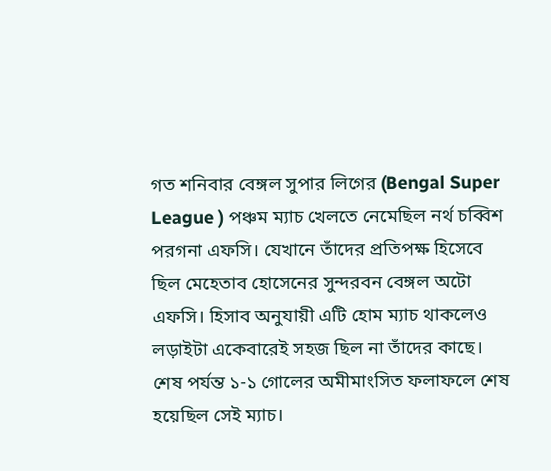গত শনিবার বেঙ্গল সুপার লিগের (Bengal Super League ) পঞ্চম ম্যাচ খেলতে নেমেছিল নর্থ চব্বিশ পরগনা এফসি। যেখানে তাঁদের প্রতিপক্ষ হিসেবে ছিল মেহেতাব হোসেনের সুন্দরবন বেঙ্গল অটো এফসি। হিসাব অনুযায়ী এটি হোম ম্যাচ থাকলেও লড়াইটা একেবারেই সহজ ছিল না তাঁদের কাছে। শেষ পর্যন্ত ১-১ গোলের অমীমাংসিত ফলাফলে শেষ হয়েছিল সেই ম্যাচ।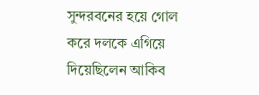সুন্দরবনের হয়ে গোল করে দলকে এগিয়ে দিয়েছিলেন আকিব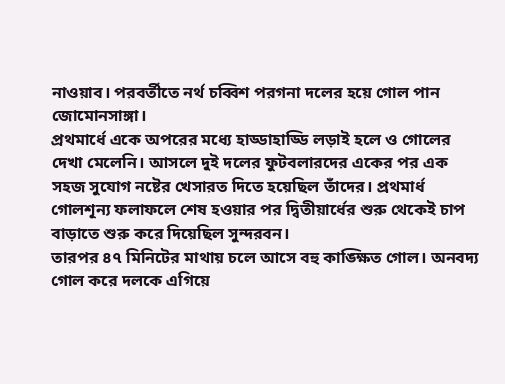নাওয়াব। পরবর্তীতে নর্থ চব্বিশ পরগনা দলের হয়ে গোল পান জোমোনসাঙ্গা।
প্রথমার্ধে একে অপরের মধ্যে হাড্ডাহাড্ডি লড়াই হলে ও গোলের দেখা মেলেনি। আসলে দুই দলের ফুটবলারদের একের পর এক সহজ সুযোগ নষ্টের খেসারত দিতে হয়েছিল তাঁদের। প্রথমার্ধ গোলশূন্য ফলাফলে শেষ হওয়ার পর দ্বিতীয়ার্ধের শুরু থেকেই চাপ বাড়াতে শুরু করে দিয়েছিল সুন্দরবন।
তারপর ৪৭ মিনিটের মাথায় চলে আসে বহু কাঙ্ক্ষিত গোল। অনবদ্য গোল করে দলকে এগিয়ে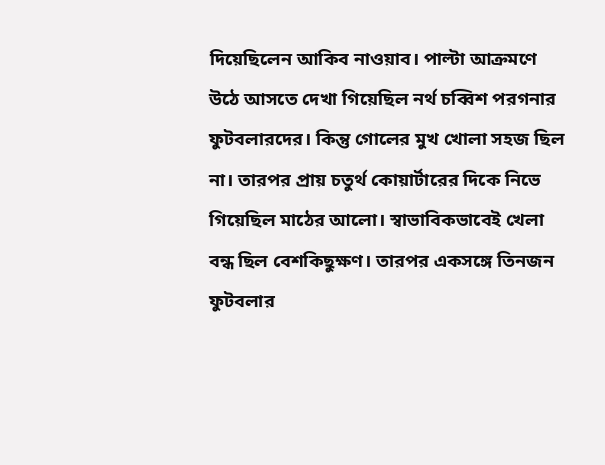দিয়েছিলেন আকিব নাওয়াব। পাল্টা আক্রমণে উঠে আসতে দেখা গিয়েছিল নর্থ চব্বিশ পরগনার ফুটবলারদের। কিন্তু গোলের মুখ খোলা সহজ ছিল না। তারপর প্রায় চতুর্থ কোয়ার্টারের দিকে নিভে গিয়েছিল মাঠের আলো। স্বাভাবিকভাবেই খেলা বন্ধ ছিল বেশকিছুক্ষণ। তারপর একসঙ্গে তিনজন ফুটবলার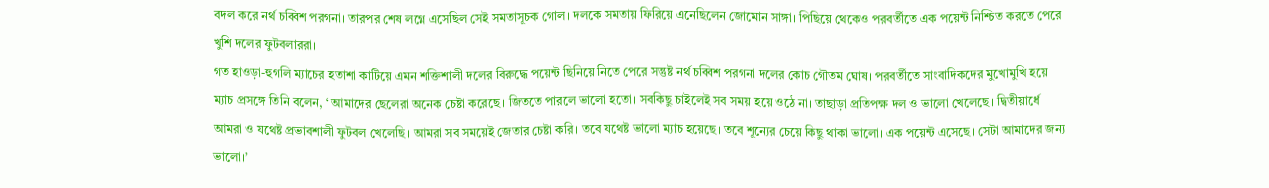বদল করে নর্থ চব্বিশ পরগনা। তারপর শেষ লগ্নে এসেছিল সেই সমতাসূচক গোল। দলকে সমতায় ফিরিয়ে এনেছিলেন জোমোন সাঙ্গা। পিছিয়ে থেকেও পরবর্তীতে এক পয়েন্ট নিশ্চিত করতে পেরে খুশি দলের ফুটবলাররা।
গত হাওড়া-হুগলি ম্যাচের হতাশা কাটিয়ে এমন শক্তিশালী দলের বিরুদ্ধে পয়েন্ট ছিনিয়ে নিতে পেরে সন্তুষ্ট নর্থ চব্বিশ পরগনা দলের কোচ গৌতম ঘোষ। পরবর্তীতে সাংবাদিকদের মুখোমুখি হয়ে ম্যাচ প্রসঙ্গে তিনি বলেন, ‘ আমাদের ছেলেরা অনেক চেষ্টা করেছে। জিততে পারলে ভালো হতো। সবকিছু চাইলেই সব সময় হয়ে ওঠে না। তাছাড়া প্রতিপক্ষ দল ও ভালো খেলেছে। দ্বিতীয়ার্ধে আমরা ও যথেষ্ট প্রভাবশালী ফুটবল খেলেছি। আমরা সব সময়েই জেতার চেষ্টা করি। তবে যথেষ্ট ভালো ম্যাচ হয়েছে। তবে শূন্যের চেয়ে কিছু থাকা ভালো। এক পয়েন্ট এসেছে। সেটা আমাদের জন্য ভালো।’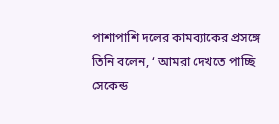পাশাপাশি দলের কামব্যাকের প্রসঙ্গে তিনি বলেন, ‘ আমরা দেখতে পাচ্ছি সেকেন্ড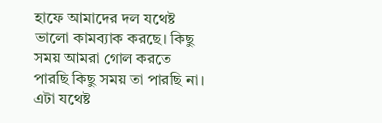হাফে আমাদের দল যথেষ্ট ভালো কামব্যাক করছে। কিছু সময় আমরা গোল করতে পারছি কিছু সময় তা পারছি না। এটা যথেষ্ট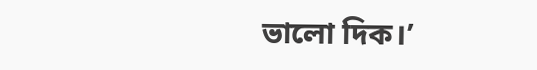ভালো দিক।’